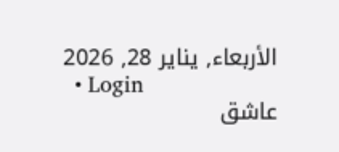الأربعاء, يناير 28, 2026
  • Login
عاشق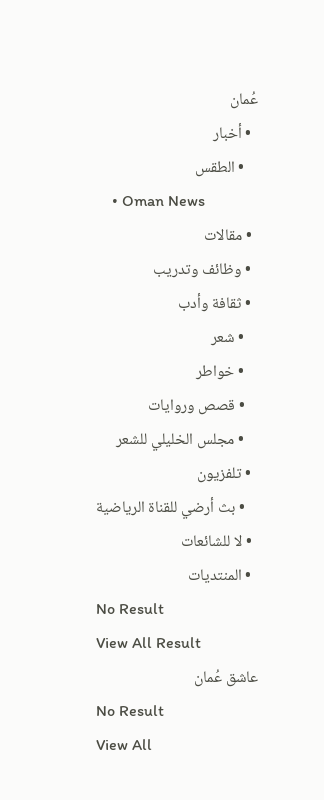عُمان
  • أخبار
    • الطقس
    • Oman News
  • مقالات
  • وظائف وتدريب
  • ثقافة وأدب
    • شعر
    • خواطر
    • قصص وروايات
    • مجلس الخليلي للشعر
  • تلفزيون
    • بث أرضي للقناة الرياضية
  • لا للشائعات
  • المنتديات
No Result
View All Result
عاشق عُمان
No Result
View All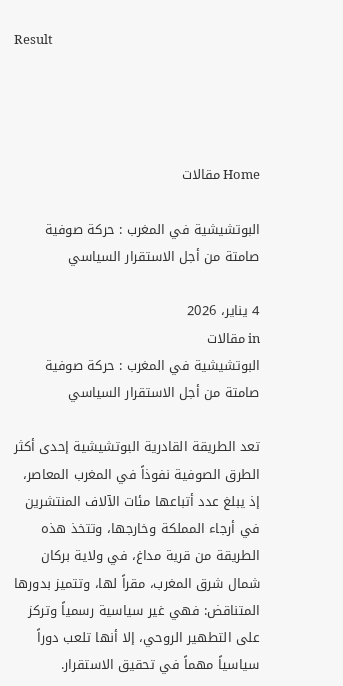Result




Home مقالات

البوتشيشية في المغرب : حركة صوفية صامتة من أجل الاستقرار السياسي

4 يناير، 2026
in مقالات
البوتشيشية في المغرب : حركة صوفية صامتة من أجل الاستقرار السياسي

تعد الطريقة القادرية البوتشيشية إحدى أكثر الطرق الصوفية نفوذاً في المغرب المعاصر، إذ يبلغ عدد أتباعها مئات الآلاف المنتشرين في أرجاء المملكة وخارجها، وتتخذ هذه الطريقة من قرية مداغ، في ولاية بركان شمال شرق المغرب، مقراً لها، وتتميز بدورها المتناقض: فهي غير سياسية رسمياً وتركز على التطهير الروحي، إلا أنها تلعب دوراً سياسياً مهماً في تحقيق الاستقرار.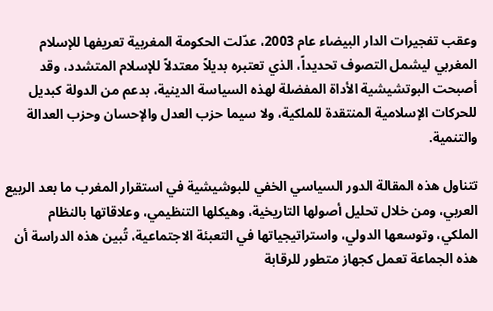وعقب تفجيرات الدار البيضاء عام 2003، عدّلت الحكومة المغربية تعريفها للإسلام المغربي ليشمل التصوف تحديداً، الذي تعتبره بديلاً معتدلاً للإسلام المتشدد، وقد أصبحت البوتشيشية الأداة المفضلة لهذه السياسة الدينية، بدعم من الدولة كبديل للحركات الإسلامية المنتقدة للملكية، ولا سيما حزب العدل والإحسان وحزب العدالة والتنمية.

تتناول هذه المقالة الدور السياسي الخفي للبوشيشية في استقرار المغرب ما بعد الربيع العربي، ومن خلال تحليل أصولها التاريخية، وهيكلها التنظيمي، وعلاقاتها بالنظام الملكي، وتوسعها الدولي، واستراتيجياتها في التعبئة الاجتماعية، تُبين هذه الدراسة أن هذه الجماعة تعمل كجهاز متطور للرقابة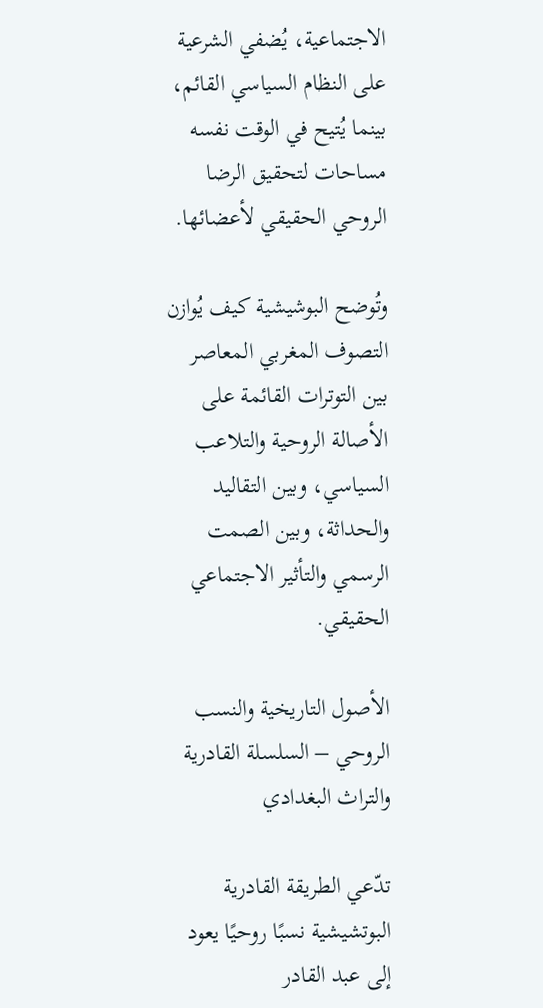الاجتماعية، يُضفي الشرعية على النظام السياسي القائم، بينما يُتيح في الوقت نفسه مساحات لتحقيق الرضا الروحي الحقيقي لأعضائها.

وتُوضح البوشيشية كيف يُوازن التصوف المغربي المعاصر بين التوترات القائمة على الأصالة الروحية والتلاعب السياسي، وبين التقاليد والحداثة، وبين الصمت الرسمي والتأثير الاجتماعي الحقيقي.

الأصول التاريخية والنسب الروحي – السلسلة القادرية والتراث البغدادي

تدّعي الطريقة القادرية البوتشيشية نسبًا روحيًا يعود إلى عبد القادر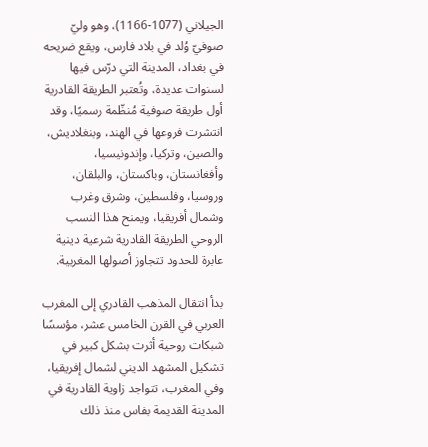الجيلاني (1077-1166)، وهو وليّ صوفيّ وُلد في بلاد فارس، ويقع ضريحه في بغداد، المدينة التي درّس فيها لسنوات عديدة، وتُعتبر الطريقة القادرية أول طريقة صوفية مُنظّمة رسميًا، وقد انتشرت فروعها في الهند، وبنغلاديش، والصين، وتركيا، وإندونيسيا، وأفغانستان، وباكستان، والبلقان، وروسيا، وفلسطين، وشرق وغرب وشمال أفريقيا، ويمنح هذا النسب الروحي الطريقة القادرية شرعية دينية عابرة للحدود تتجاوز أصولها المغربية.

بدأ انتقال المذهب القادري إلى المغرب العربي في القرن الخامس عشر، مؤسسًا شبكات روحية أثرت بشكل كبير في تشكيل المشهد الديني لشمال إفريقيا، وفي المغرب، تتواجد زاوية القادرية في المدينة القديمة بفاس منذ ذلك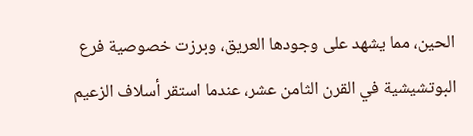الحين، مما يشهد على وجودها العريق، وبرزت خصوصية فرع البوتشيشية في القرن الثامن عشر، عندما استقر أسلاف الزعيم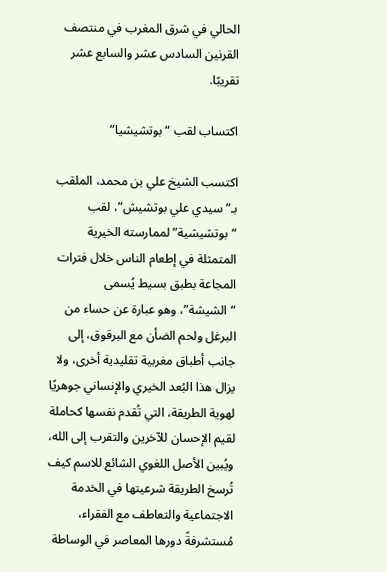الحالي في شرق المغرب في منتصف القرنين السادس عشر والسابع عشر تقريبًا.

اكتساب لقب “بوتشيشيا”

اكتسب الشيخ علي بن محمد، الملقب بـ”سيدي علي بوتشيش”، لقب “بوتشيشية” لممارسته الخيرية المتمثلة في إطعام الناس خلال فترات المجاعة بطبق بسيط يُسمى “الشيشة”، وهو عبارة عن حساء من البرغل ولحم الضأن مع البرقوق، إلى جانب أطباق مغربية تقليدية أخرى، ولا يزال هذا البُعد الخيري والإنساني جوهريًا لهوية الطريقة، التي تُقدم نفسها كحاملة لقيم الإحسان للآخرين والتقرب إلى الله، ويُبين الأصل اللغوي الشائع للاسم كيف تُرسخ الطريقة شرعيتها في الخدمة الاجتماعية والتعاطف مع الفقراء، مُستشرفةً دورها المعاصر في الوساطة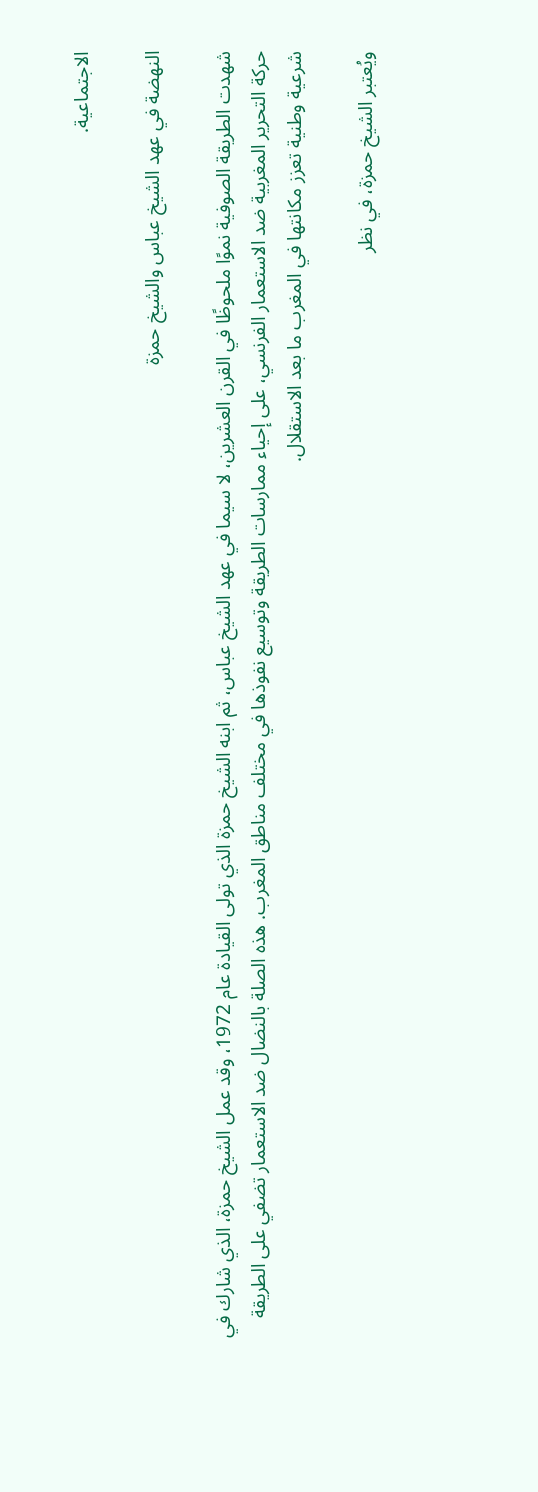الاجتماعية.

النهضة في عهد الشيخ عباس والشيخ حمزة

شهدت الطريقة الصوفية نموًا ملحوظًا في القرن العشرين، لا سيما في عهد الشيخ عباس، ثم ابنه الشيخ حمزة الذي تولى القيادة عام 1972، وقد عمل الشيخ حمزة، الذي شارك في حركة التحرير المغربية ضد الاستعمار الفرنسي، على إحياء ممارسات الطريقة وتوسيع نفوذها في مختلف مناطق المغرب. هذه الصلة بالنضال ضد الاستعمار تضفي على الطريقة شرعية وطنية تعزز مكانتها في المغرب ما بعد الاستقلال.

ويُعتبر الشيخ حمزة، في نظر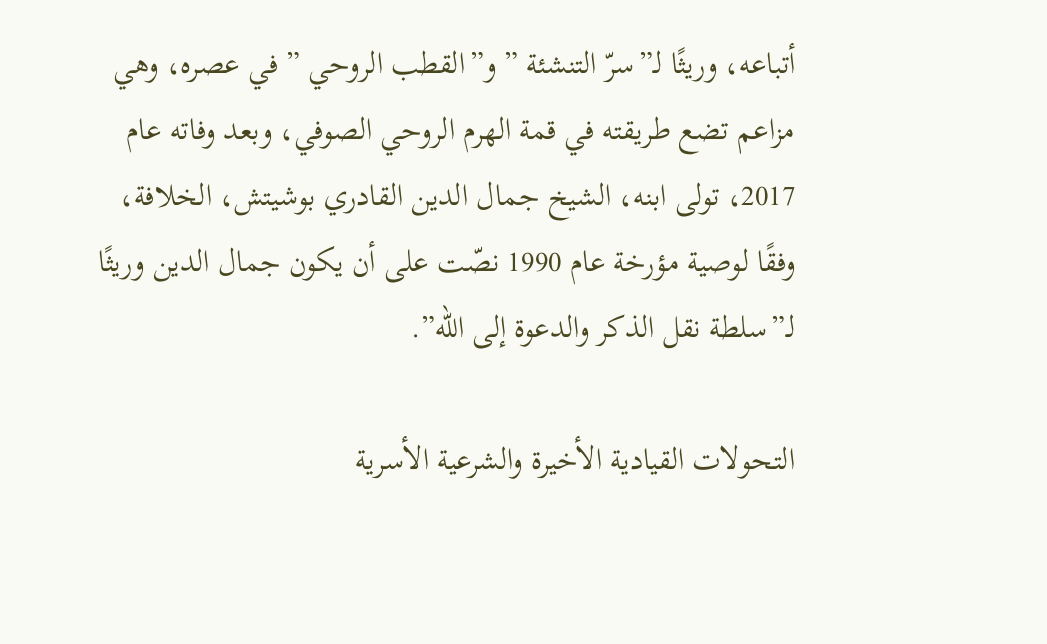أتباعه، وريثًا لـ”سرّ التنشئة ” و”القطب الروحي ” في عصره، وهي مزاعم تضع طريقته في قمة الهرم الروحي الصوفي، وبعد وفاته عام 2017، تولى ابنه، الشيخ جمال الدين القادري بوشيتش، الخلافة، وفقًا لوصية مؤرخة عام 1990 نصّت على أن يكون جمال الدين وريثًا لـ”سلطة نقل الذكر والدعوة إلى الله”.

التحولات القيادية الأخيرة والشرعية الأسرية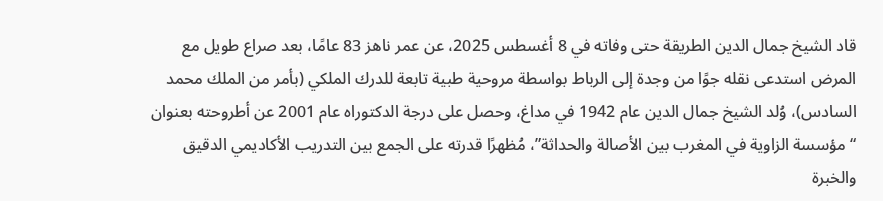قاد الشيخ جمال الدين الطريقة حتى وفاته في 8 أغسطس 2025، عن عمر ناهز 83 عامًا، بعد صراع طويل مع المرض استدعى نقله جوًا من وجدة إلى الرباط بواسطة مروحية طبية تابعة للدرك الملكي (بأمر من الملك محمد السادس)، وُلد الشيخ جمال الدين عام 1942 في مداغ، وحصل على درجة الدكتوراه عام 2001 عن أطروحته بعنوان “مؤسسة الزاوية في المغرب بين الأصالة والحداثة”، مُظهرًا قدرته على الجمع بين التدريب الأكاديمي الدقيق والخبرة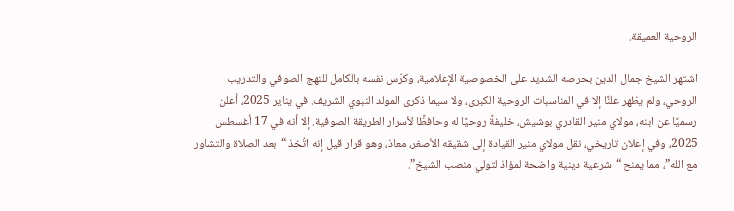الروحية العميقة.

اشتهر الشيخ جمال الدين بحرصه الشديد على الخصوصية الإعلامية، وكرّس نفسه بالكامل للنهج الصوفي والتدريب الروحي، ولم يظهر علنًا إلا في المناسبات الروحية الكبرى، ولا سيما ذكرى المولد النبوي الشريف. في يناير 2025، أعلن رسميًا عن ابنه، مولاي منير القادري بوشيش، خليفةً روحيًا له وحافظًا لأسرار الطريقة الصوفية. إلا أنه في 17 أغسطس 2025، وفي إعلان تاريخي، نقل مولاي منير القيادة إلى شقيقه الأصغر، معاذ، وهو قرار قيل إنه اتُخذ “بعد الصلاة والتشاور مع الله”، مما يمنح “شرعية دينية واضحة لمؤاذ لتولي منصب الشيخ”.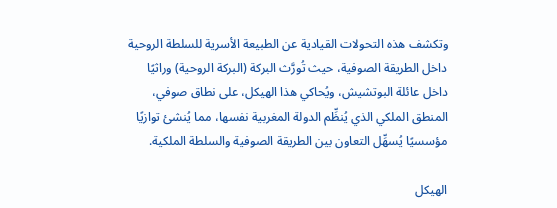وتكشف هذه التحولات القيادية عن الطبيعة الأسرية للسلطة الروحية داخل الطريقة الصوفية، حيث تُورَّث البركة (البركة الروحية) وراثيًا داخل عائلة البوتشيش، ويُحاكي هذا الهيكل، على نطاق صوفي، المنطق الملكي الذي يُنظِّم الدولة المغربية نفسها، مما يُنشئ توازيًا مؤسسيًا يُسهِّل التعاون بين الطريقة الصوفية والسلطة الملكية.

الهيكل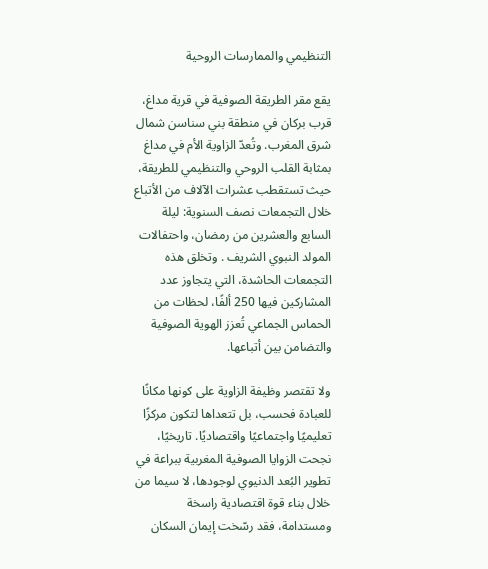التنظيمي والممارسات الروحية

يقع مقر الطريقة الصوفية في قرية مداغ، قرب بركان في منطقة بني سناسن شمال شرق المغرب. وتُعدّ الزاوية الأم في مداغ بمثابة القلب الروحي والتنظيمي للطريقة، حيث تستقطب عشرات الآلاف من الأتباع خلال التجمعات نصف السنوية: ليلة السابع والعشرين من رمضان، واحتفالات المولد النبوي الشريف . وتخلق هذه التجمعات الحاشدة، التي يتجاوز عدد المشاركين فيها 250 ألفًا، لحظات من الحماس الجماعي تُعزز الهوية الصوفية والتضامن بين أتباعها.

ولا تقتصر وظيفة الزاوية على كونها مكانًا للعبادة فحسب، بل تتعداها لتكون مركزًا تعليميًا واجتماعيًا واقتصاديًا. تاريخيًا، نجحت الزوايا الصوفية المغربية ببراعة في تطوير البُعد الدنيوي لوجودها، لا سيما من خلال بناء قوة اقتصادية راسخة ومستدامة، فقد رسّخت إيمان السكان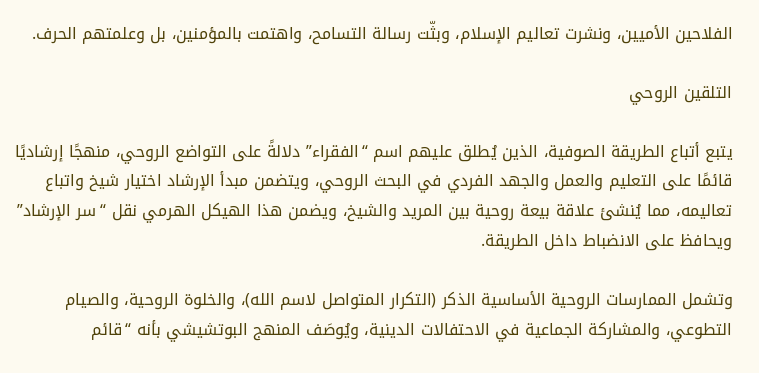الفلاحين الأميين، ونشرت تعاليم الإسلام، وبثّت رسالة التسامح، واهتمت بالمؤمنين، بل وعلمتهم الحرف.

التلقين الروحي

يتبع أتباع الطريقة الصوفية، الذين يُطلق عليهم اسم “الفقراء” دلالةً على التواضع الروحي، منهجًا إرشاديًا قائمًا على التعليم والعمل والجهد الفردي في البحث الروحي، ويتضمن مبدأ الإرشاد اختيار شيخ واتباع تعاليمه، مما يُنشئ علاقة بيعة روحية بين المريد والشيخ، ويضمن هذا الهيكل الهرمي نقل “سر الإرشاد” ويحافظ على الانضباط داخل الطريقة.

وتشمل الممارسات الروحية الأساسية الذكر (التكرار المتواصل لاسم الله)، والخلوة الروحية، والصيام التطوعي، والمشاركة الجماعية في الاحتفالات الدينية، ويُوصَف المنهج البوتشيشي بأنه “قائم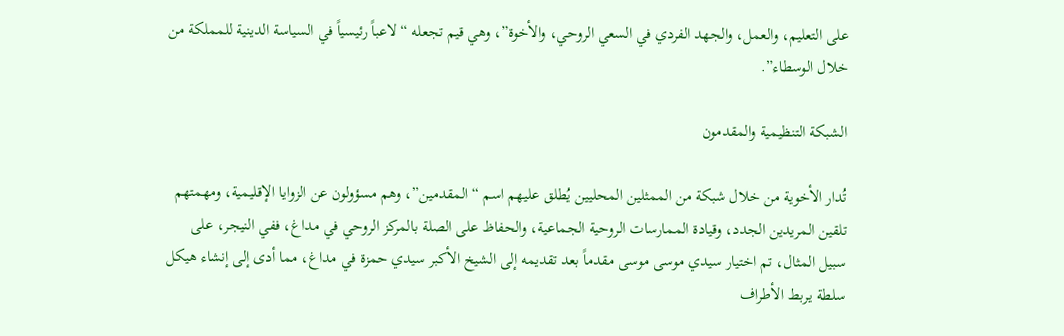على التعليم، والعمل، والجهد الفردي في السعي الروحي، والأخوة”، وهي قيم تجعله “لاعباً رئيسياً في السياسة الدينية للمملكة من خلال الوسطاء”.

الشبكة التنظيمية والمقدمون

تُدار الأخوية من خلال شبكة من الممثلين المحليين يُطلق عليهم اسم “المقدمين”، وهم مسؤولون عن الزوايا الإقليمية، ومهمتهم تلقين المريدين الجدد، وقيادة الممارسات الروحية الجماعية، والحفاظ على الصلة بالمركز الروحي في مداغ، ففي النيجر، على سبيل المثال، تم اختيار سيدي موسى موسى مقدماً بعد تقديمه إلى الشيخ الأكبر سيدي حمزة في مداغ، مما أدى إلى إنشاء هيكل سلطة يربط الأطراف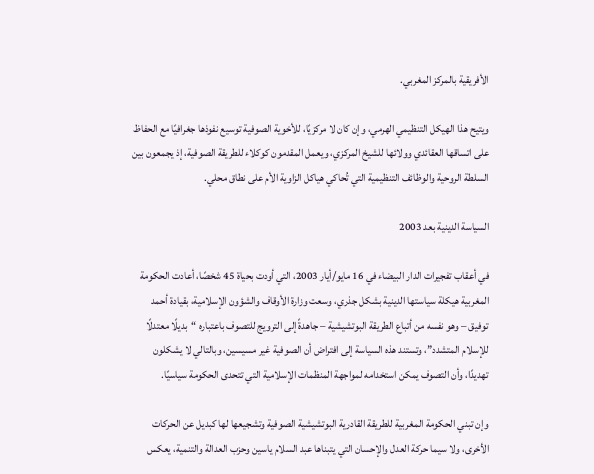الأفريقية بالمركز المغربي.

ويتيح هذا الهيكل التنظيمي الهرمي، وإن كان لا مركزيًا، للأخوية الصوفية توسيع نفوذها جغرافيًا مع الحفاظ على اتساقها العقائدي وولائها للشيخ المركزي، ويعمل المقدمون كوكلاء للطريقة الصوفية، إذ يجمعون بين السلطة الروحية والوظائف التنظيمية التي تُحاكي هياكل الزاوية الأم على نطاق محلي.

السياسة الدينية بعد 2003

في أعقاب تفجيرات الدار البيضاء في 16 مايو/أيار 2003، التي أودت بحياة 45 شخصًا، أعادت الحكومة المغربية هيكلة سياستها الدينية بشكل جذري، وسعت وزارة الأوقاف والشؤون الإسلامية، بقيادة أحمد توفيق – وهو نفسه من أتباع الطريقة البوتشيشية – جاهدةً إلى الترويج للتصوف باعتباره “بديلًا معتدلًا للإسلام المتشدد”، وتستند هذه السياسة إلى افتراض أن الصوفية غير مسيسين، وبالتالي لا يشكلون تهديدًا، وأن التصوف يمكن استخدامه لمواجهة المنظمات الإسلامية التي تتحدى الحكومة سياسيًا.

وإن تبني الحكومة المغربية للطريقة القادرية البوتشيشية الصوفية وتشجيعها لها كبديل عن الحركات الأخرى، ولا سيما حركة العدل والإحسان التي يتبناها عبد السلام ياسين وحزب العدالة والتنمية، يعكس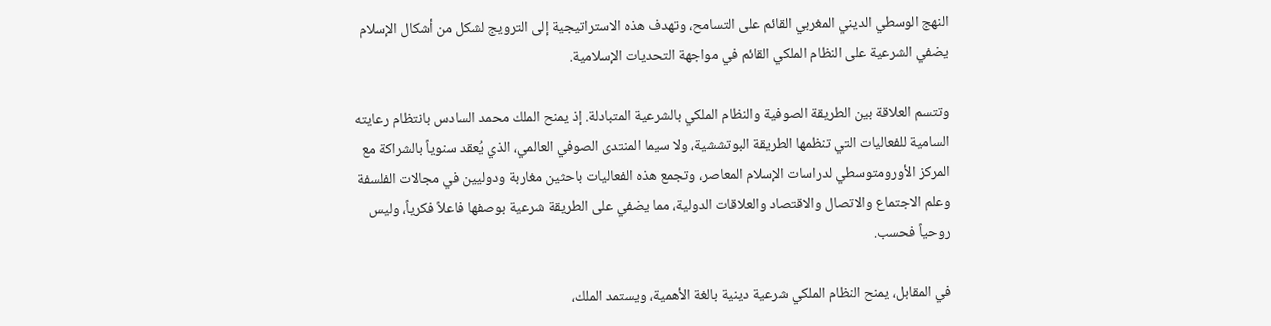النهج الوسطي الديني المغربي القائم على التسامح، وتهدف هذه الاستراتيجية إلى الترويج لشكل من أشكال الإسلام يضفي الشرعية على النظام الملكي القائم في مواجهة التحديات الإسلامية.

وتتسم العلاقة بين الطريقة الصوفية والنظام الملكي بالشرعية المتبادلة. إذ يمنح الملك محمد السادس بانتظام رعايته السامية للفعاليات التي تنظمها الطريقة البوتششية، ولا سيما المنتدى الصوفي العالمي، الذي يُعقد سنوياً بالشراكة مع المركز الأورومتوسطي لدراسات الإسلام المعاصر، وتجمع هذه الفعاليات باحثين مغاربة ودوليين في مجالات الفلسفة وعلم الاجتماع والاتصال والاقتصاد والعلاقات الدولية، مما يضفي على الطريقة شرعية بوصفها فاعلاً فكرياً، وليس روحياً فحسب.

في المقابل، يمنح النظام الملكي شرعية دينية بالغة الأهمية، ويستمد الملك،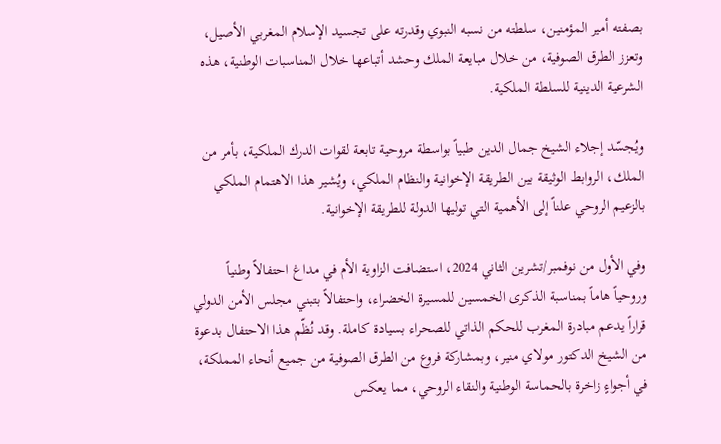بصفته أمير المؤمنين، سلطته من نسبه النبوي وقدرته على تجسيد الإسلام المغربي الأصيل، وتعزز الطرق الصوفية، من خلال مبايعة الملك وحشد أتباعها خلال المناسبات الوطنية، هذه الشرعية الدينية للسلطة الملكية.

ويُجسّد إجلاء الشيخ جمال الدين طبياً بواسطة مروحية تابعة لقوات الدرك الملكية، بأمر من الملك، الروابط الوثيقة بين الطريقة الإخوانية والنظام الملكي، ويُشير هذا الاهتمام الملكي بالزعيم الروحي علناً إلى الأهمية التي توليها الدولة للطريقة الإخوانية.

وفي الأول من نوفمبر/تشرين الثاني 2024، استضافت الزاوية الأم في مداغ احتفالاً وطنياً وروحياً هاماً بمناسبة الذكرى الخمسين للمسيرة الخضراء، واحتفالاً بتبني مجلس الأمن الدولي قراراً يدعم مبادرة المغرب للحكم الذاتي للصحراء بسيادة كاملة. وقد نُظّم هذا الاحتفال بدعوة من الشيخ الدكتور مولاي منير، وبمشاركة فروع من الطرق الصوفية من جميع أنحاء المملكة، في أجواءٍ زاخرة بالحماسة الوطنية والنقاء الروحي، مما يعكس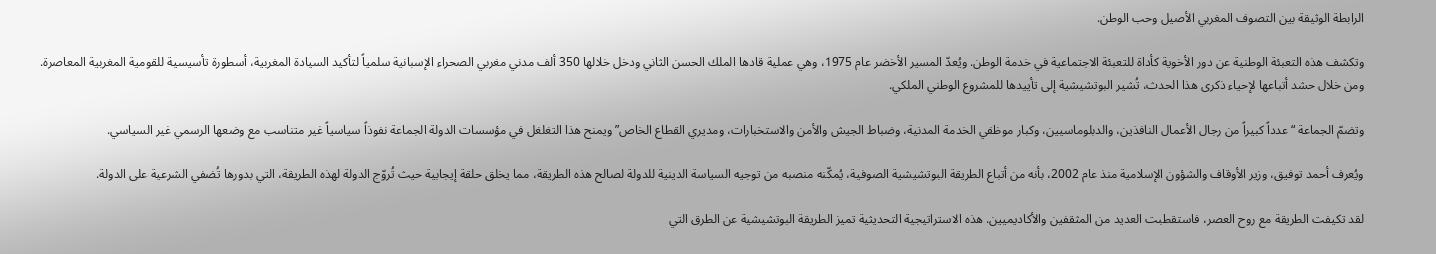الرابطة الوثيقة بين التصوف المغربي الأصيل وحب الوطن.

وتكشف هذه التعبئة الوطنية عن دور الأخوية كأداة للتعبئة الاجتماعية في خدمة الوطن. ويُعدّ المسير الأخضر عام 1975، وهي عملية قادها الملك الحسن الثاني ودخل خلالها 350 ألف مدني مغربي الصحراء الإسبانية سلمياً لتأكيد السيادة المغربية، أسطورة تأسيسية للقومية المغربية المعاصرة. ومن خلال حشد أتباعها لإحياء ذكرى هذا الحدث، تُشير البوتشيشية إلى تأييدها للمشروع الوطني الملكي.

وتضمّ الجماعة “عدداً كبيراً من رجال الأعمال النافذين، والدبلوماسيين، وكبار موظفي الخدمة المدنية، وضباط الجيش والأمن والاستخبارات، ومديري القطاع الخاص” ويمنح هذا التغلغل في مؤسسات الدولة الجماعة نفوذاً سياسياً غير متناسب مع وضعها الرسمي غير السياسي.

ويُعرف أحمد توفيق، وزير الأوقاف والشؤون الإسلامية منذ عام 2002، بأنه من أتباع الطريقة البوتشيشية الصوفية، يُمكّنه منصبه من توجيه السياسة الدينية للدولة لصالح هذه الطريقة، مما يخلق حلقة إيجابية حيث تُروّج الدولة لهذه الطريقة، التي بدورها تُضفي الشرعية على الدولة.

لقد تكيفت الطريقة مع روح العصر، فاستقطبت العديد من المثقفين والأكاديميين. هذه الاستراتيجية التحديثية تميز الطريقة البوتشيشية عن الطرق التي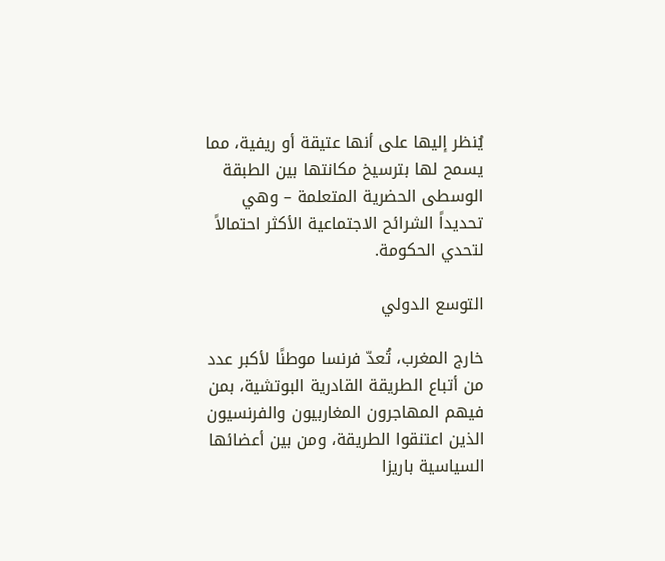يُنظر إليها على أنها عتيقة أو ريفية، مما يسمح لها بترسيخ مكانتها بين الطبقة الوسطى الحضرية المتعلمة – وهي تحديداً الشرائح الاجتماعية الأكثر احتمالاً لتحدي الحكومة.

التوسع الدولي

خارج المغرب، تُعدّ فرنسا موطنًا لأكبر عدد من أتباع الطريقة القادرية البوتشية، بمن فيهم المهاجرون المغاربيون والفرنسيون الذين اعتنقوا الطريقة، ومن بين أعضائها السياسية باريزا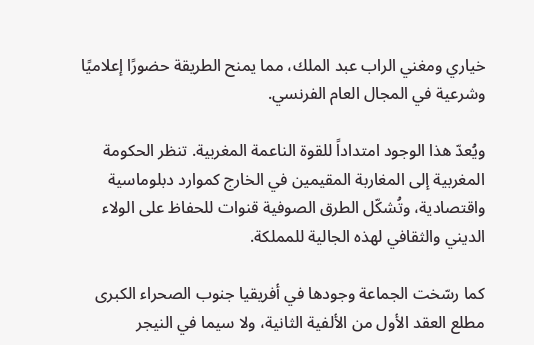خياري ومغني الراب عبد الملك، مما يمنح الطريقة حضورًا إعلاميًا وشرعية في المجال العام الفرنسي.

ويُعدّ هذا الوجود امتداداً للقوة الناعمة المغربية. تنظر الحكومة المغربية إلى المغاربة المقيمين في الخارج كموارد دبلوماسية واقتصادية، وتُشكّل الطرق الصوفية قنوات للحفاظ على الولاء الديني والثقافي لهذه الجالية للمملكة.

كما رسّخت الجماعة وجودها في أفريقيا جنوب الصحراء الكبرى مطلع العقد الأول من الألفية الثانية، ولا سيما في النيجر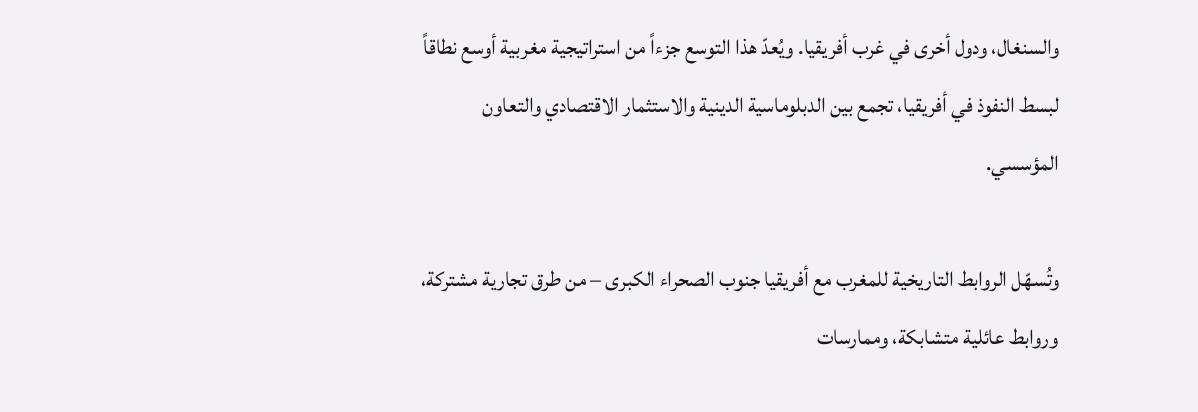والسنغال، ودول أخرى في غرب أفريقيا. ويُعدّ هذا التوسع جزءاً من استراتيجية مغربية أوسع نطاقاً لبسط النفوذ في أفريقيا، تجمع بين الدبلوماسية الدينية والاستثمار الاقتصادي والتعاون المؤسسي.

وتُسهّل الروابط التاريخية للمغرب مع أفريقيا جنوب الصحراء الكبرى – من طرق تجارية مشتركة، وروابط عائلية متشابكة، وممارسات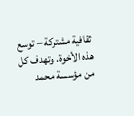ثقافية مشتركة – توسع هذه الأخوة. وتهدف كل من مؤسسة محمد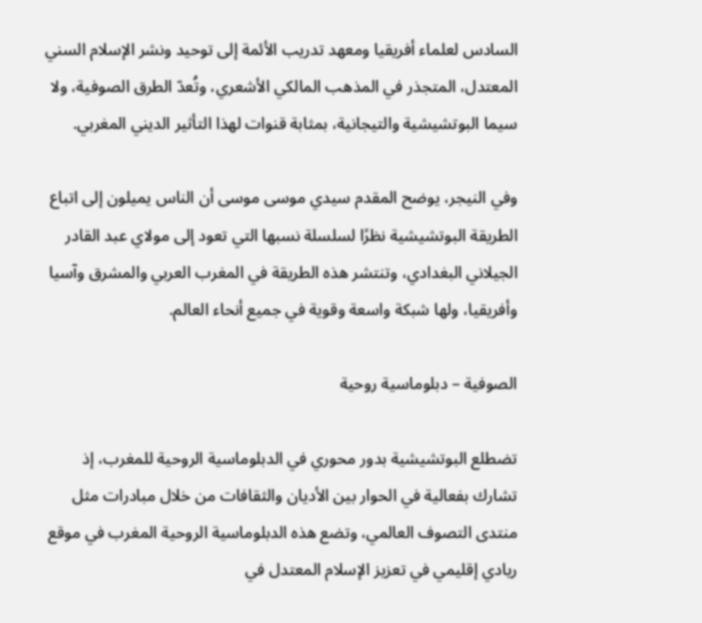السادس لعلماء أفريقيا ومعهد تدريب الأئمة إلى توحيد ونشر الإسلام السني المعتدل، المتجذر في المذهب المالكي الأشعري، وتُعدّ الطرق الصوفية، ولا سيما البوتشيشية والتيجانية، بمثابة قنوات لهذا التأثير الديني المغربي.

وفي النيجر، يوضح المقدم سيدي موسى موسى أن الناس يميلون إلى اتباع الطريقة البوتشيشية نظرًا لسلسلة نسبها التي تعود إلى مولاي عبد القادر الجيلاني البغدادي، وتنتشر هذه الطريقة في المغرب العربي والمشرق وآسيا وأفريقيا، ولها شبكة واسعة وقوية في جميع أنحاء العالم.

الصوفية – دبلوماسية روحية

تضطلع البوتشيشية بدور محوري في الدبلوماسية الروحية للمغرب، إذ تشارك بفعالية في الحوار بين الأديان والثقافات من خلال مبادرات مثل منتدى التصوف العالمي، وتضع هذه الدبلوماسية الروحية المغرب في موقع ريادي إقليمي في تعزيز الإسلام المعتدل في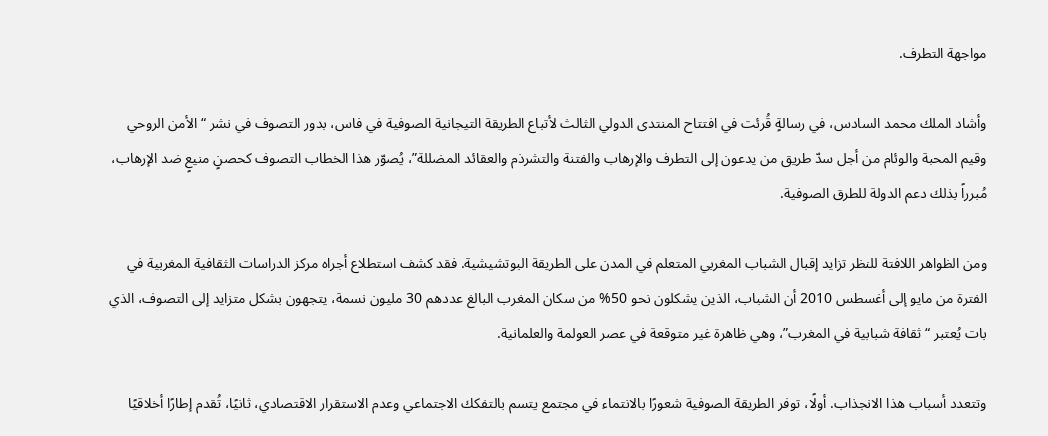مواجهة التطرف.

وأشاد الملك محمد السادس، في رسالةٍ قُرئت في افتتاح المنتدى الدولي الثالث لأتباع الطريقة التيجانية الصوفية في فاس، بدور التصوف في نشر “الأمن الروحي وقيم المحبة والوئام من أجل سدّ طريق من يدعون إلى التطرف والإرهاب والفتنة والتشرذم والعقائد المضللة”، يُصوّر هذا الخطاب التصوف كحصنٍ منيعٍ ضد الإرهاب، مُبرراً بذلك دعم الدولة للطرق الصوفية.

ومن الظواهر اللافتة للنظر تزايد إقبال الشباب المغربي المتعلم في المدن على الطريقة البوتشيشية. فقد كشف استطلاع أجراه مركز الدراسات الثقافية المغربية في الفترة من مايو إلى أغسطس 2010 أن الشباب، الذين يشكلون نحو 50% من سكان المغرب البالغ عددهم 30 مليون نسمة، يتجهون بشكل متزايد إلى التصوف، الذي بات يُعتبر “ثقافة شبابية في المغرب”، وهي ظاهرة غير متوقعة في عصر العولمة والعلمانية.

وتتعدد أسباب هذا الانجذاب. أولًا، توفر الطريقة الصوفية شعورًا بالانتماء في مجتمع يتسم بالتفكك الاجتماعي وعدم الاستقرار الاقتصادي، ثانيًا، تُقدم إطارًا أخلاقيًا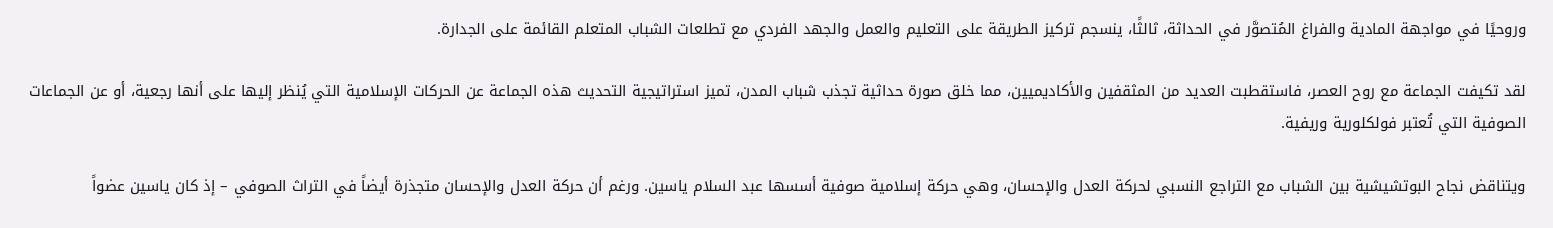وروحيًا في مواجهة المادية والفراغ المُتصوَّر في الحداثة، ثالثًا، ينسجم تركيز الطريقة على التعليم والعمل والجهد الفردي مع تطلعات الشباب المتعلم القائمة على الجدارة.

لقد تكيفت الجماعة مع روح العصر، فاستقطبت العديد من المثقفين والأكاديميين، مما خلق صورة حداثية تجذب شباب المدن، تميز استراتيجية التحديث هذه الجماعة عن الحركات الإسلامية التي يُنظر إليها على أنها رجعية، أو عن الجماعات الصوفية التي تُعتبر فولكلورية وريفية.

ويتناقض نجاح البوتشيشية بين الشباب مع التراجع النسبي لحركة العدل والإحسان، وهي حركة إسلامية صوفية أسسها عبد السلام ياسين. ورغم أن حركة العدل والإحسان متجذرة أيضاً في التراث الصوفي – إذ كان ياسين عضواً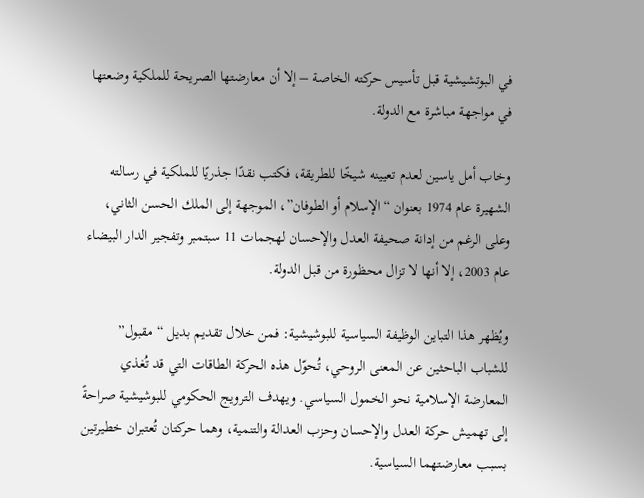في البوتشيشية قبل تأسيس حركته الخاصة – إلا أن معارضتها الصريحة للملكية وضعتها في مواجهة مباشرة مع الدولة.

وخاب أمل ياسين لعدم تعيينه شيخًا للطريقة، فكتب نقدًا جذريًا للملكية في رسالته الشهيرة عام 1974 بعنوان “الإسلام أو الطوفان”، الموجهة إلى الملك الحسن الثاني، وعلى الرغم من إدانة صحيفة العدل والإحسان لهجمات 11 سبتمبر وتفجير الدار البيضاء عام 2003، إلا أنها لا تزال محظورة من قبل الدولة.

ويُظهر هذا التباين الوظيفة السياسية للبوشيشية: فمن خلال تقديم بديل “مقبول” للشباب الباحثين عن المعنى الروحي، تُحوّل هذه الحركة الطاقات التي قد تُغذي المعارضة الإسلامية نحو الخمول السياسي. ويهدف الترويج الحكومي للبوشيشية صراحةً إلى تهميش حركة العدل والإحسان وحزب العدالة والتنمية، وهما حركتان تُعتبران خطيرتين بسبب معارضتهما السياسية.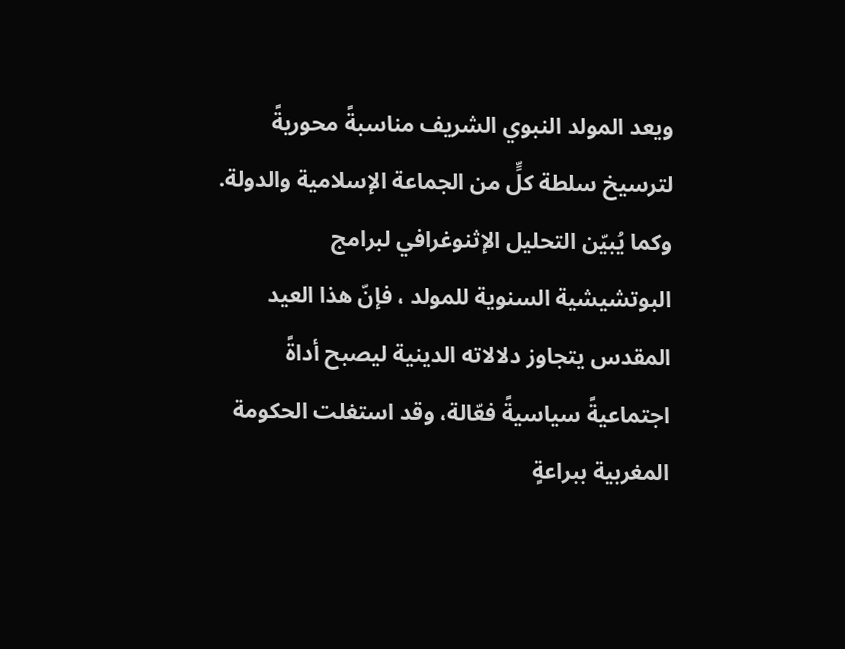ويعد المولد النبوي الشريف مناسبةً محوريةً لترسيخ سلطة كلٍّ من الجماعة الإسلامية والدولة. وكما يُبيّن التحليل الإثنوغرافي لبرامج البوتشيشية السنوية للمولد ، فإنّ هذا العيد المقدس يتجاوز دلالاته الدينية ليصبح أداةً اجتماعيةً سياسيةً فعّالة، وقد استغلت الحكومة المغربية ببراعةٍ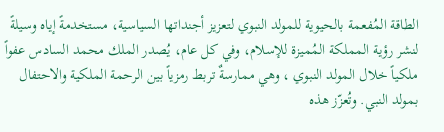الطاقة المُفعمة بالحيوية للمولد النبوي لتعزيز أجنداتها السياسية، مستخدمةً إياه وسيلةً لنشر رؤية المملكة المُميزة للإسلام، وفي كل عام، يُصدر الملك محمد السادس عفواً ملكياً خلال المولد النبوي ، وهي ممارسةٌ تربط رمزياً بين الرحمة الملكية والاحتفال بمولد النبي. وتُعزّز هذه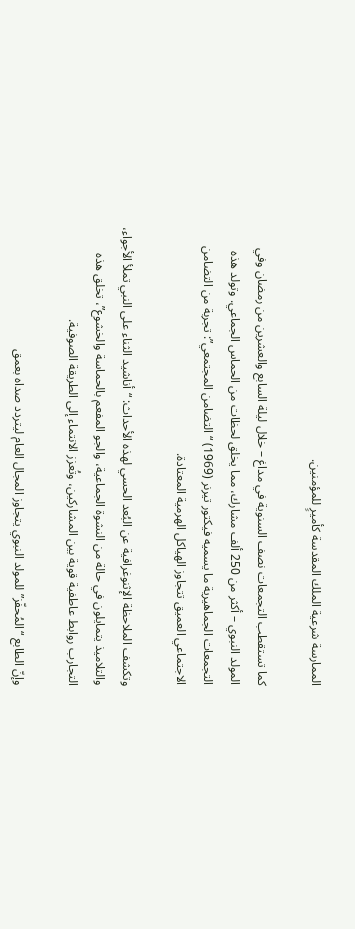الممارسة شرعية الملك المقدسة كأميرٍ للمؤمنين.

كما تستقطب التجمعات نصف السنوية في مداغ – خلال ليلة السابع والعشرين من رمضان وفي المولد النبوي – أكثر من 250 ألف مشارك، مما يخلق لحظات من الحماس الجماعي. وتولد هذه التجمعات الجماهيرية ما يسميه فيكتور تيرنر (1969) “التضامن المجتمعي”: تجربة من التضامن الاجتماعي العميق تتجاوز الهياكل الهرمية المعتادة.

وتكشف الملاحظة الإثنوغرافية عن البُعد الحسي لهذه الأحداث: “أناشيد الثناء على النبي تملأ الأجواء، والتلاميذ يتمايلون في حالة من النشوة الجماعية، والجو المفعم بالحماسة والخشوع”، تخلق هذه التجارب روابط عاطفية قوية بين المشاركين، وتُعزز الانتماء إلى الطريقة الصوفية.

وإنّ الطابع “المُحفّز” للمولد النبوي يتجاوز المجال العام ليتردد صداه بعمق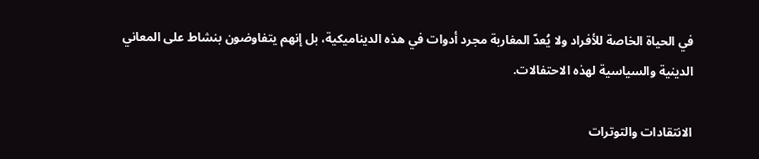في الحياة الخاصة للأفراد ولا يُعدّ المغاربة مجرد أدوات في هذه الديناميكية، بل إنهم يتفاوضون بنشاط على المعاني الدينية والسياسية لهذه الاحتفالات.

الانتقادات والتوترات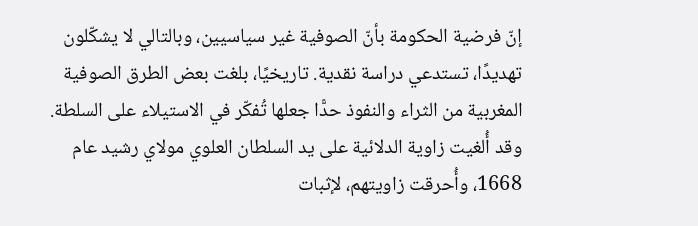إنّ فرضية الحكومة بأنّ الصوفية غير سياسيين، وبالتالي لا يشكّلون تهديدًا، تستدعي دراسة نقدية. تاريخيًا، بلغت بعض الطرق الصوفية المغربية من الثراء والنفوذ حدًّا جعلها تُفكّر في الاستيلاء على السلطة. وقد أُلغيت زاوية الدلائية على يد السلطان العلوي مولاي رشيد عام 1668، وأُحرقت زاويتهم، لإثبات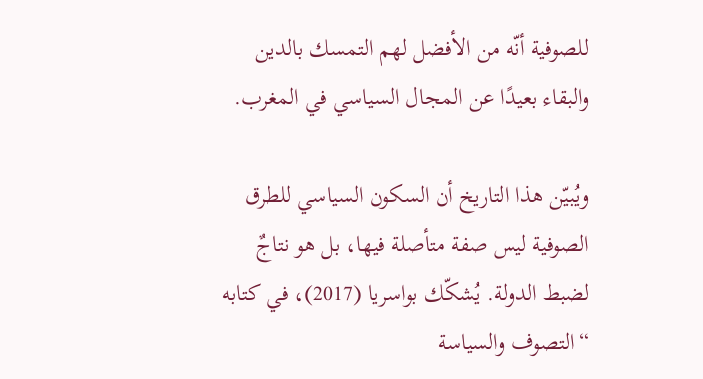للصوفية أنّه من الأفضل لهم التمسك بالدين والبقاء بعيدًا عن المجال السياسي في المغرب.

ويُبيّن هذا التاريخ أن السكون السياسي للطرق الصوفية ليس صفة متأصلة فيها، بل هو نتاجٌ لضبط الدولة. يُشكّك بواسريا (2017)، في كتابه “التصوف والسياسة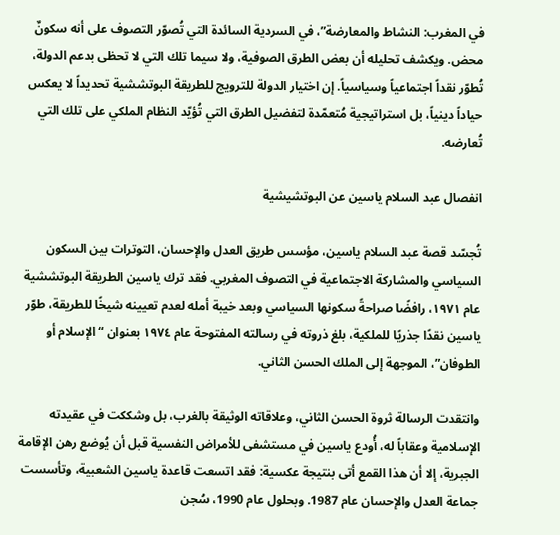في المغرب: النشاط والمعارضة”، في السردية السائدة التي تُصوّر التصوف على أنه سكونٌ محض. ويكشف تحليله أن بعض الطرق الصوفية، ولا سيما تلك التي لا تحظى بدعم الدولة، تُطوّر نقداً اجتماعياً وسياسياً. إن اختيار الدولة للترويج للطريقة البوتششية تحديداً لا يعكس حياداً دينياً، بل استراتيجية مُتعمّدة لتفضيل الطرق التي تُؤيّد النظام الملكي على تلك التي تُعارضه.

انفصال عبد السلام ياسين عن البوتشيشية

تُجسّد قصة عبد السلام ياسين، مؤسس طريق العدل والإحسان، التوترات بين السكون السياسي والمشاركة الاجتماعية في التصوف المغربي. فقد ترك ياسين الطريقة البوتششية عام ١٩٧١، رافضًا صراحةً سكونها السياسي وبعد خيبة أمله لعدم تعيينه شيخًا للطريقة، طوّر ياسين نقدًا جذريًا للملكية، بلغ ذروته في رسالته المفتوحة عام ١٩٧٤ بعنوان “الإسلام أو الطوفان”، الموجهة إلى الملك الحسن الثاني.

وانتقدت الرسالة ثروة الحسن الثاني، وعلاقاته الوثيقة بالغرب، بل وشككت في عقيدته الإسلامية وعقاباً له، أُودع ياسين في مستشفى للأمراض النفسية قبل أن يُوضع رهن الإقامة الجبرية، إلا أن هذا القمع أتى بنتيجة عكسية: فقد اتسعت قاعدة ياسين الشعبية، وتأسست جماعة العدل والإحسان عام 1987. وبحلول عام 1990، سُجن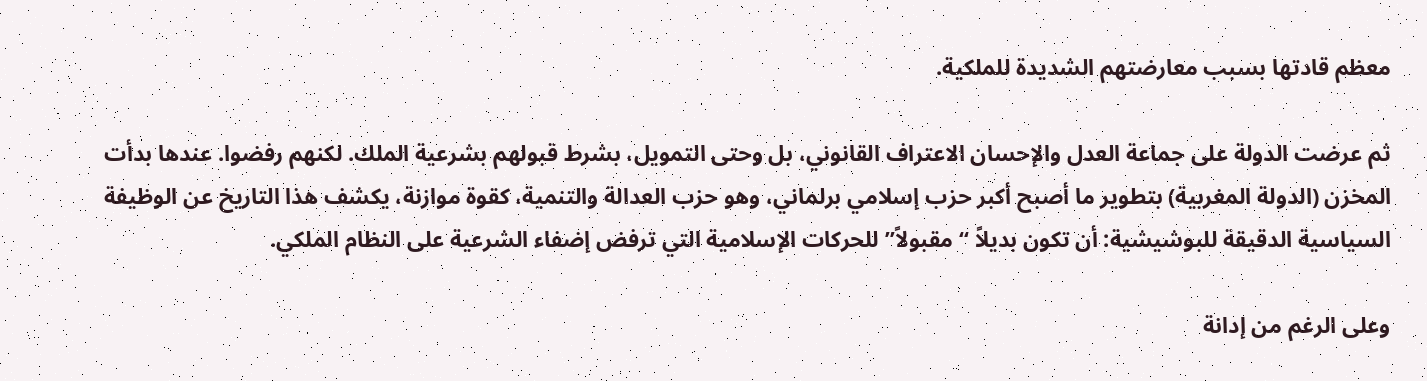معظم قادتها بسبب معارضتهم الشديدة للملكية.

ثم عرضت الدولة على جماعة العدل والإحسان الاعتراف القانوني، بل وحتى التمويل، بشرط قبولهم بشرعية الملك. لكنهم رفضوا. عندها بدأت المخزن (الدولة المغربية) بتطوير ما أصبح أكبر حزب إسلامي برلماني، وهو حزب العدالة والتنمية، كقوة موازنة، يكشف هذا التاريخ عن الوظيفة السياسية الدقيقة للبوشيشية: أن تكون بديلاً “مقبولاً” للحركات الإسلامية التي ترفض إضفاء الشرعية على النظام الملكي.

وعلى الرغم من إدانة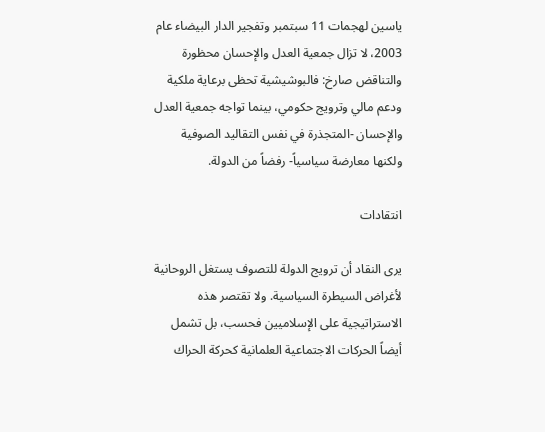ياسين لهجمات 11 سبتمبر وتفجير الدار البيضاء عام 2003، لا تزال جمعية العدل والإحسان محظورة والتناقض صارخ: فالبوشيشية تحظى برعاية ملكية ودعم مالي وترويج حكومي، بينما تواجه جمعية العدل والإحسان -المتجذرة في نفس التقاليد الصوفية ولكنها معارضة سياسياً- رفضاً من الدولة.

انتقادات

يرى النقاد أن ترويج الدولة للتصوف يستغل الروحانية لأغراض السيطرة السياسية. ولا تقتصر هذه الاستراتيجية على الإسلاميين فحسب، بل تشمل أيضاً الحركات الاجتماعية العلمانية كحركة الحراك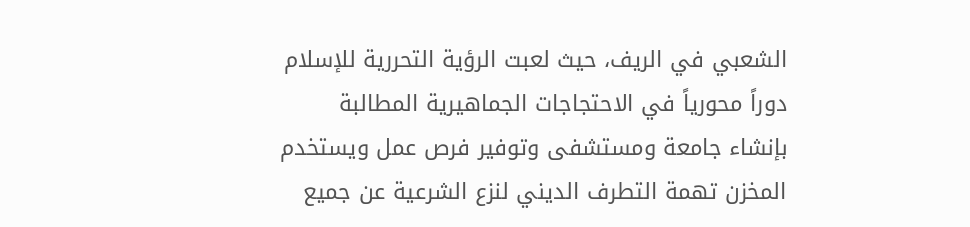الشعبي في الريف، حيث لعبت الرؤية التحررية للإسلام دوراً محورياً في الاحتجاجات الجماهيرية المطالبة بإنشاء جامعة ومستشفى وتوفير فرص عمل ويستخدم المخزن تهمة التطرف الديني لنزع الشرعية عن جميع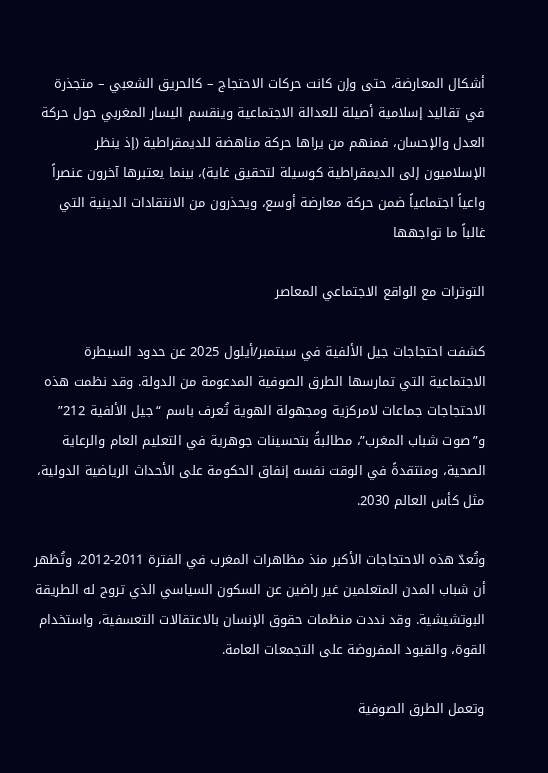أشكال المعارضة، حتى وإن كانت حركات الاحتجاج – كالحريق الشعبي – متجذرة في تقاليد إسلامية أصيلة للعدالة الاجتماعية وينقسم اليسار المغربي حول حركة العدل والإحسان، فمنهم من يراها حركة مناهضة للديمقراطية (إذ ينظر الإسلاميون إلى الديمقراطية كوسيلة لتحقيق غاية)، بينما يعتبرها آخرون عنصراً واعياً اجتماعياً ضمن حركة معارضة أوسع، ويحذرون من الانتقادات الدينية التي غالباً ما تواجهها

التوترات مع الواقع الاجتماعي المعاصر

كشفت احتجاجات جيل الألفية في سبتمبر/أيلول 2025 عن حدود السيطرة الاجتماعية التي تمارسها الطرق الصوفية المدعومة من الدولة. وقد نظمت هذه الاحتجاجات جماعات لامركزية ومجهولة الهوية تُعرف باسم “جيل الألفية 212” و”صوت شباب المغرب”، مطالبةً بتحسينات جوهرية في التعليم العام والرعاية الصحية، ومنتقدةً في الوقت نفسه إنفاق الحكومة على الأحداث الرياضية الدولية، مثل كأس العالم 2030.

وتُعدّ هذه الاحتجاجات الأكبر منذ مظاهرات المغرب في الفترة 2011-2012، وتُظهر أن شباب المدن المتعلمين غير راضين عن السكون السياسي الذي تروج له الطريقة البوتشيشية. وقد نددت منظمات حقوق الإنسان بالاعتقالات التعسفية، واستخدام القوة، والقيود المفروضة على التجمعات العامة.

وتعمل الطرق الصوفية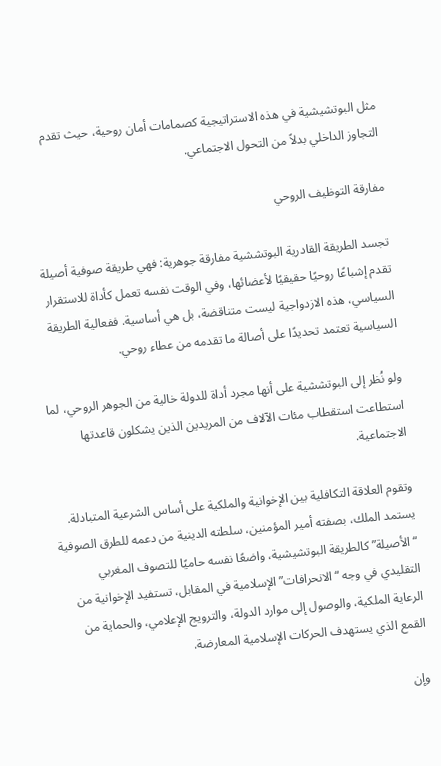مثل البوتشيشية في هذه الاستراتيجية كصمامات أمان روحية، حيث تقدم التجاوز الداخلي بدلاً من التحول الاجتماعي.

مفارقة التوظيف الروحي

تجسد الطريقة القادرية البوتششية مفارقة جوهرية: فهي طريقة صوفية أصيلة تقدم إشباعًا روحيًا حقيقيًا لأعضائها، وفي الوقت نفسه تعمل كأداة للاستقرار السياسي، هذه الازدواجية ليست متناقضة، بل هي أساسية. ففعالية الطريقة السياسية تعتمد تحديدًا على أصالة ما تقدمه من عطاء روحي.

ولو نُظر إلى البوتششية على أنها مجرد أداة للدولة خالية من الجوهر الروحي، لما استطاعت استقطاب مئات الآلاف من المريدين الذين يشكلون قاعدتها الاجتماعية.

وتقوم العلاقة التكافلية بين الإخوانية والملكية على أساس الشرعية المتبادلة. يستمد الملك، بصفته أمير المؤمنين، سلطته الدينية من دعمه للطرق الصوفية “الأصيلة” كالطريقة البوتشيشية، واضعًا نفسه حاميًا للتصوف المغربي التقليدي في وجه “الانحرافات” الإسلامية في المقابل، تستفيد الإخوانية من الرعاية الملكية، والوصول إلى موارد الدولة، والترويج الإعلامي، والحماية من القمع الذي يستهدف الحركات الإسلامية المعارضة.

وإن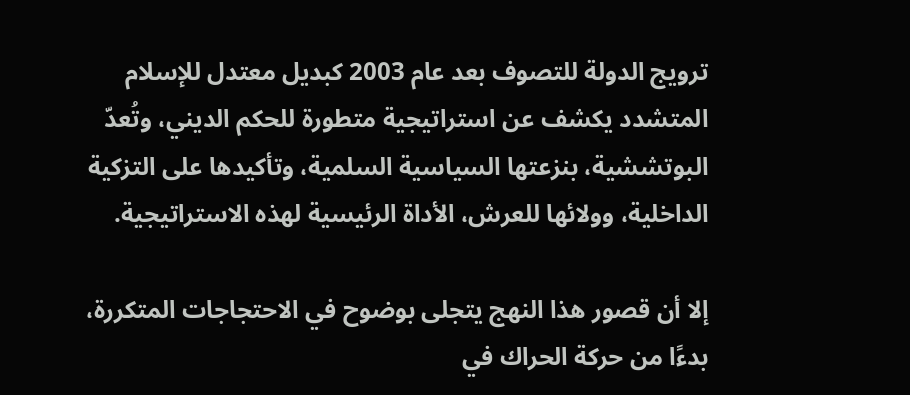ترويج الدولة للتصوف بعد عام 2003 كبديل معتدل للإسلام المتشدد يكشف عن استراتيجية متطورة للحكم الديني، وتُعدّ البوتششية، بنزعتها السياسية السلمية، وتأكيدها على التزكية الداخلية، وولائها للعرش، الأداة الرئيسية لهذه الاستراتيجية.

إلا أن قصور هذا النهج يتجلى بوضوح في الاحتجاجات المتكررة، بدءًا من حركة الحراك في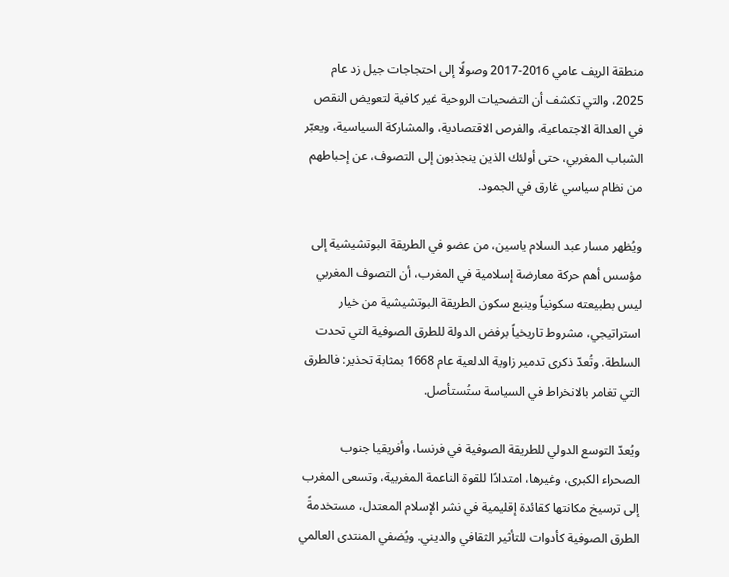منطقة الريف عامي 2016-2017 وصولًا إلى احتجاجات جيل زد عام 2025، والتي تكشف أن التضحيات الروحية غير كافية لتعويض النقص في العدالة الاجتماعية، والفرص الاقتصادية، والمشاركة السياسية، ويعبّر الشباب المغربي، حتى أولئك الذين ينجذبون إلى التصوف، عن إحباطهم من نظام سياسي غارق في الجمود.

ويُظهر مسار عبد السلام ياسين، من عضو في الطريقة البوتشيشية إلى مؤسس أهم حركة معارضة إسلامية في المغرب، أن التصوف المغربي ليس بطبيعته سكونياً وينبع سكون الطريقة البوتشيشية من خيار استراتيجي، مشروط تاريخياً برفض الدولة للطرق الصوفية التي تحدت السلطة. وتُعدّ ذكرى تدمير زاوية الدلعية عام 1668 بمثابة تحذير: فالطرق التي تغامر بالانخراط في السياسة ستُستأصل.

ويُعدّ التوسع الدولي للطريقة الصوفية في فرنسا، وأفريقيا جنوب الصحراء الكبرى، وغيرها، امتدادًا للقوة الناعمة المغربية، وتسعى المغرب إلى ترسيخ مكانتها كقائدة إقليمية في نشر الإسلام المعتدل، مستخدمةً الطرق الصوفية كأدوات للتأثير الثقافي والديني. ويُضفي المنتدى العالمي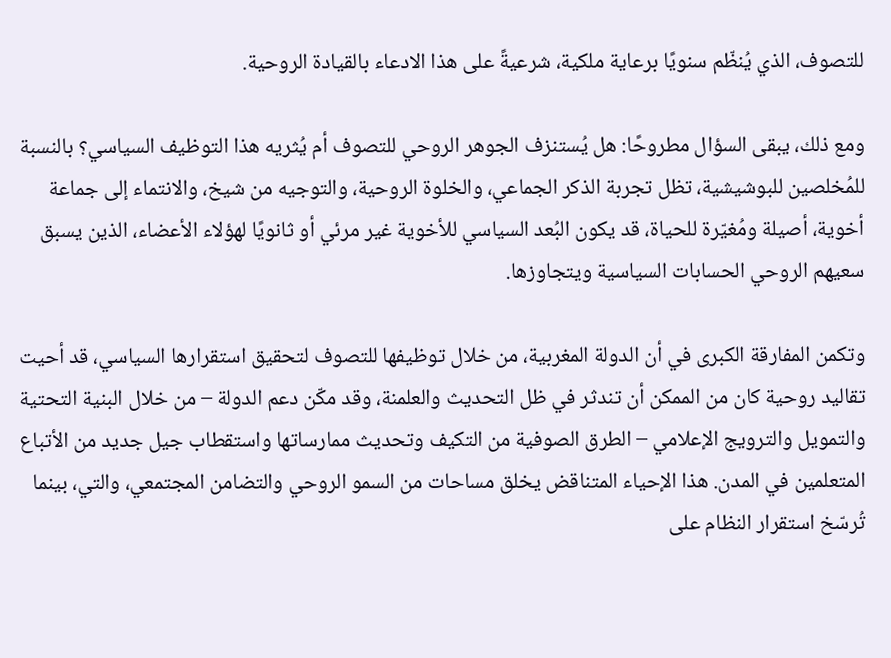للتصوف، الذي يُنظّم سنويًا برعاية ملكية، شرعيةً على هذا الادعاء بالقيادة الروحية.

ومع ذلك، يبقى السؤال مطروحًا: هل يُستنزف الجوهر الروحي للتصوف أم يُثريه هذا التوظيف السياسي؟ بالنسبة للمُخلصين للبوشيشية، تظل تجربة الذكر الجماعي، والخلوة الروحية، والتوجيه من شيخ، والانتماء إلى جماعة أخوية، أصيلة ومُغيّرة للحياة، قد يكون البُعد السياسي للأخوية غير مرئي أو ثانويًا لهؤلاء الأعضاء، الذين يسبق سعيهم الروحي الحسابات السياسية ويتجاوزها.

وتكمن المفارقة الكبرى في أن الدولة المغربية، من خلال توظيفها للتصوف لتحقيق استقرارها السياسي، قد أحيت تقاليد روحية كان من الممكن أن تندثر في ظل التحديث والعلمنة، وقد مكّن دعم الدولة – من خلال البنية التحتية والتمويل والترويج الإعلامي – الطرق الصوفية من التكيف وتحديث ممارساتها واستقطاب جيل جديد من الأتباع المتعلمين في المدن. هذا الإحياء المتناقض يخلق مساحات من السمو الروحي والتضامن المجتمعي، والتي، بينما تُرسّخ استقرار النظام على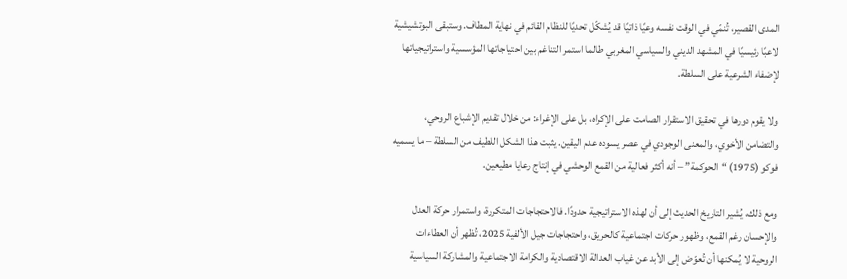المدى القصير، تُنمّي في الوقت نفسه وعيًا ذاتيًا قد يُشكّل تحديًا للنظام القائم في نهاية المطاف. وستبقى البوتشيشية لاعبًا رئيسيًا في المشهد الديني والسياسي المغربي طالما استمر التناغم بين احتياجاتها المؤسسية واستراتيجياتها لإضفاء الشرعية على السلطة.

ولا يقوم دورها في تحقيق الاستقرار الصامت على الإكراه، بل على الإغراء: من خلال تقديم الإشباع الروحي، والتضامن الأخوي، والمعنى الوجودي في عصر يسوده عدم اليقين. يثبت هذا الشكل اللطيف من السلطة – ما يسميه فوكو (1975) “الحوكمة” – أنه أكثر فعالية من القمع الوحشي في إنتاج رعايا مطيعين.

ومع ذلك، يُشير التاريخ الحديث إلى أن لهذه الاستراتيجية حدودًا. فالاحتجاجات المتكررة، واستمرار حركة العدل والإحسان رغم القمع، وظهور حركات اجتماعية كالحريق، واحتجاجات جيل الألفية 2025، تُظهر أن العطاءات الروحية لا يُمكنها أن تُعوّض إلى الأبد عن غياب العدالة الاقتصادية والكرامة الاجتماعية والمشاركة السياسية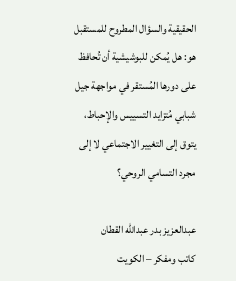الحقيقية والسؤال المطروح للمستقبل هو: هل يُمكن للبوشيشية أن تُحافظ على دورها المُستقر في مواجهة جيل شبابي مُتزايد التسييس والإحباط، يتوق إلى التغيير الاجتماعي لا إلى مجرد التسامي الروحي؟

عبدالعزيز بدر عبدالله القطان
كاتب ومفكر – الكويت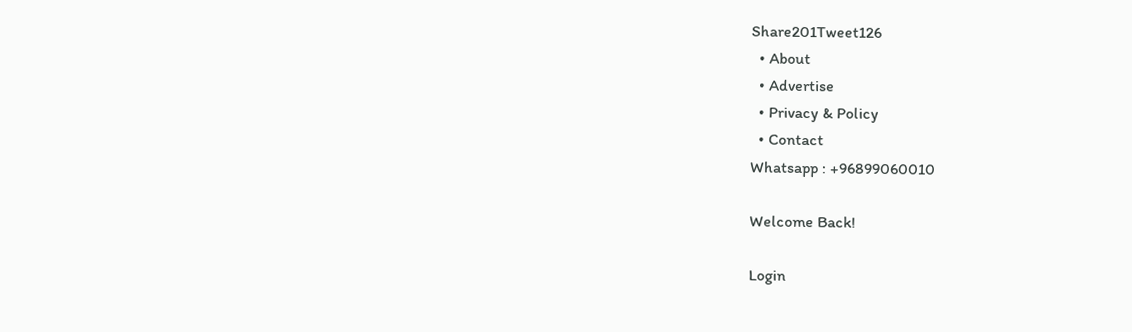Share201Tweet126
  • About
  • Advertise
  • Privacy & Policy
  • Contact
Whatsapp : +96899060010

Welcome Back!

Login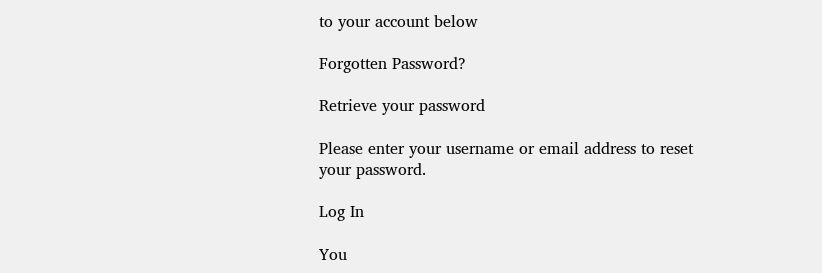to your account below

Forgotten Password?

Retrieve your password

Please enter your username or email address to reset your password.

Log In

You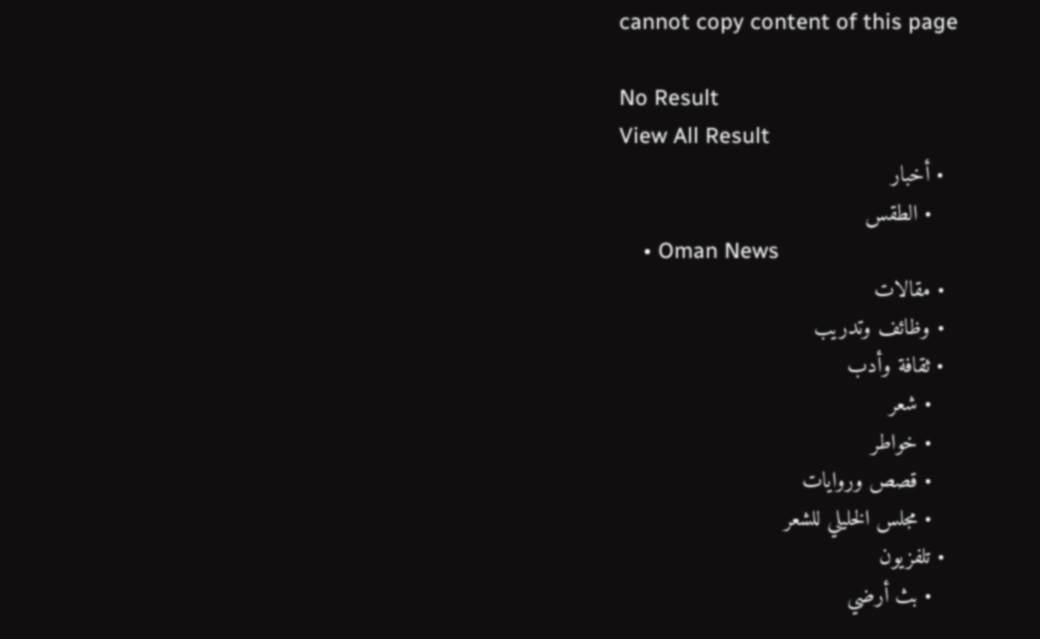cannot copy content of this page

No Result
View All Result
  • أخبار
    • الطقس
    • Oman News
  • مقالات
  • وظائف وتدريب
  • ثقافة وأدب
    • شعر
    • خواطر
    • قصص وروايات
    • مجلس الخليلي للشعر
  • تلفزيون
    • بث أرضي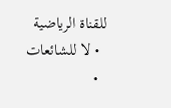للقناة الرياضية
  • لا للشائعات
  •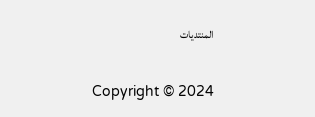المنتديات

Copyright © 2024